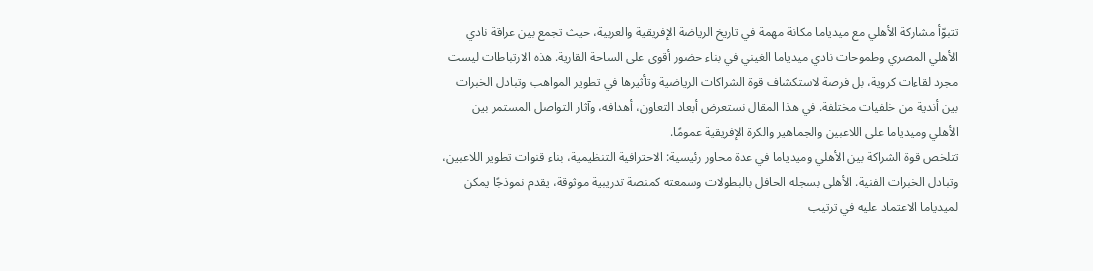تتبوّأ مشاركة الأهلي مع ميدياما مكانة مهمة في تاريخ الرياضة الإفريقية والعربية، حيث تجمع بين عراقة نادي الأهلي المصري وطموحات نادي ميدياما الغيني في بناء حضور أقوى على الساحة القارية. هذه الارتباطات ليست مجرد لقاءات كروية، بل فرصة لاستكشاف قوة الشراكات الرياضية وتأثيرها في تطوير المواهب وتبادل الخبرات بين أندية من خلفيات مختلفة. في هذا المقال نستعرض أبعاد التعاون، أهدافه، وآثار التواصل المستمر بين الأهلي وميدياما على اللاعبين والجماهير والكرة الإفريقية عمومًا.
تتلخص قوة الشراكة بين الأهلي وميدياما في عدة محاور رئيسية: الاحترافية التنظيمية، بناء قنوات تطوير اللاعبين، وتبادل الخبرات الفنية. الأهلى بسجله الحافل بالبطولات وسمعته كمنصة تدريبية موثوقة، يقدم نموذجًا يمكن لميدياما الاعتماد عليه في ترتيب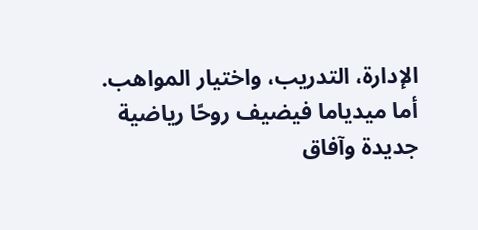الإدارة، التدريب، واختيار المواهب. أما ميدياما فيضيف روحًا رياضية جديدة وآفاق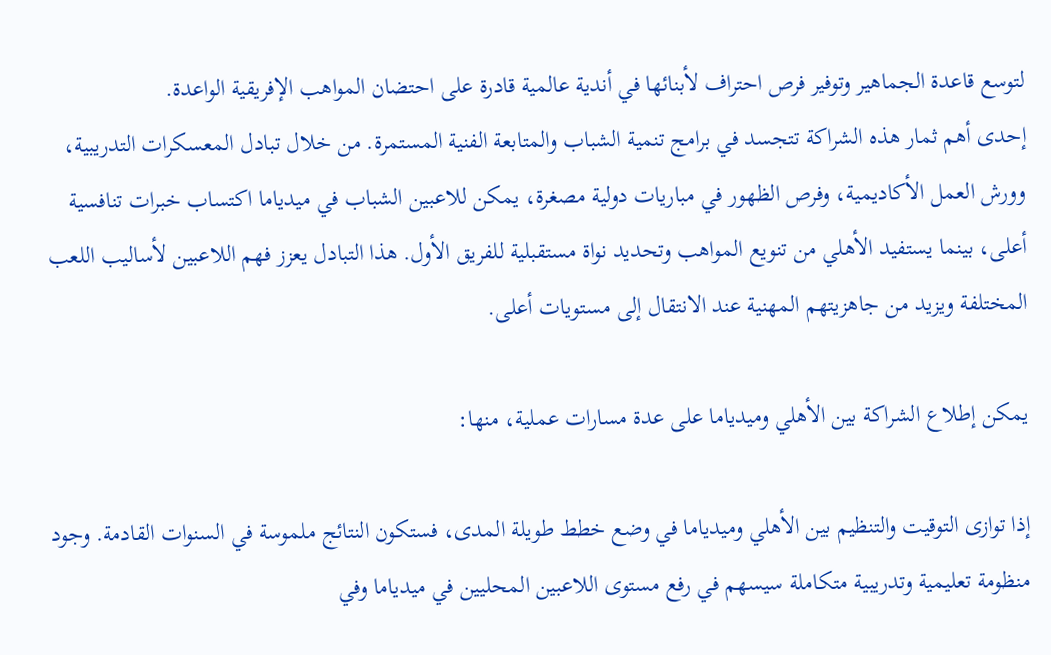لتوسع قاعدة الجماهير وتوفير فرص احتراف لأبنائها في أندية عالمية قادرة على احتضان المواهب الإفريقية الواعدة.
إحدى أهم ثمار هذه الشراكة تتجسد في برامج تنمية الشباب والمتابعة الفنية المستمرة. من خلال تبادل المعسكرات التدريبية، وورش العمل الأكاديمية، وفرص الظهور في مباريات دولية مصغرة، يمكن للاعبين الشباب في ميدياما اكتساب خبرات تنافسية أعلى، بينما يستفيد الأهلي من تنويع المواهب وتحديد نواة مستقبلية للفريق الأول. هذا التبادل يعزز فهم اللاعبين لأساليب اللعب المختلفة ويزيد من جاهزيتهم المهنية عند الانتقال إلى مستويات أعلى.

يمكن إطلاع الشراكة بين الأهلي وميدياما على عدة مسارات عملية، منها:

إذا توازى التوقيت والتنظيم بين الأهلي وميدياما في وضع خطط طويلة المدى، فستكون النتائج ملموسة في السنوات القادمة. وجود منظومة تعليمية وتدريبية متكاملة سيسهم في رفع مستوى اللاعبين المحليين في ميدياما وفي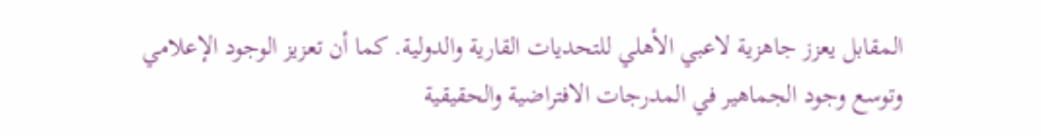المقابل يعزز جاهزية لاعبي الأهلي للتحديات القارية والدولية. كما أن تعزيز الوجود الإعلامي وتوسع وجود الجماهير في المدرجات الافتراضية والحقيقية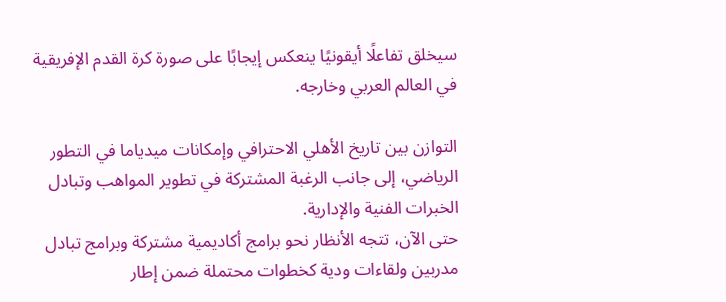سيخلق تفاعلًا أيقونيًا ينعكس إيجابًا على صورة كرة القدم الإفريقية في العالم العربي وخارجه.

التوازن بين تاريخ الأهلي الاحترافي وإمكانات ميدياما في التطور الرياضي، إلى جانب الرغبة المشتركة في تطوير المواهب وتبادل الخبرات الفنية والإدارية.
حتى الآن، تتجه الأنظار نحو برامج أكاديمية مشتركة وبرامج تبادل مدربين ولقاءات ودية كخطوات محتملة ضمن إطار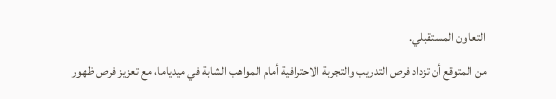التعاون المستقبلي.
من المتوقع أن تزداد فرص التدريب والتجربة الاحترافية أمام المواهب الشابة في ميدياما، مع تعزيز فرص ظهور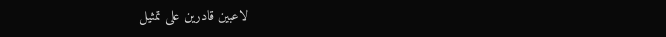لاعبين قادرين على تمثيل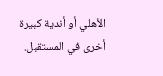الأهلي أو أندية كبيرة أخرى في المستقبل.